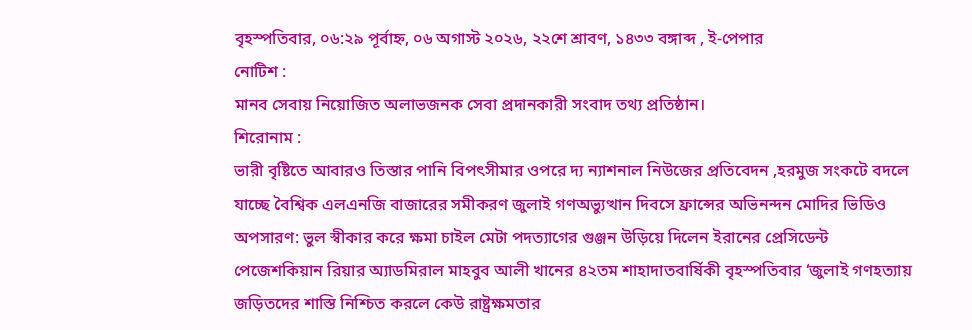বৃহস্পতিবার, ০৬:২৯ পূর্বাহ্ন, ০৬ অগাস্ট ২০২৬, ২২শে শ্রাবণ, ১৪৩৩ বঙ্গাব্দ , ই-পেপার
নোটিশ :
মানব সেবায় নিয়োজিত অলাভজনক সেবা প্রদানকারী সংবাদ তথ্য প্রতিষ্ঠান।
শিরোনাম :
ভারী বৃষ্টিতে আবারও তিস্তার পানি বিপৎসীমার ওপরে দ্য ন্যাশনাল নিউজের প্রতিবেদন ,হরমুজ সংকটে বদলে যাচ্ছে বৈশ্বিক এলএনজি বাজারের সমীকরণ জুলাই গণঅভ্যুত্থান দিবসে ফ্রান্সের অভিনন্দন মোদির ভিডিও অপসারণ: ভুল স্বীকার করে ক্ষমা চাইল মেটা পদত্যাগের গুঞ্জন উড়িয়ে দিলেন ইরানের প্রেসিডেন্ট পেজেশকিয়ান রিয়ার অ্যাডমিরাল মাহবুব আলী খানের ৪২তম শাহাদাতবার্ষিকী বৃহস্পতিবার ‘জুলাই গণহত্যায় জড়িতদের শাস্তি নিশ্চিত করলে কেউ রাষ্ট্রক্ষমতার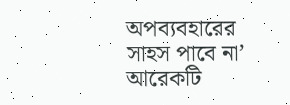অপব্যবহারের সাহস পাবে না’ আরেকটি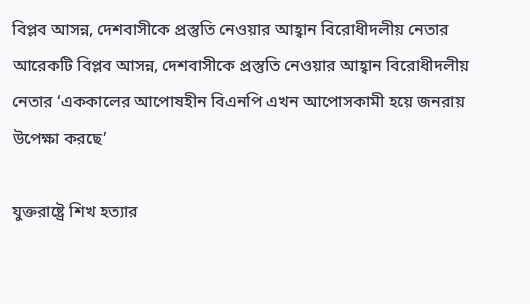বিপ্লব আসন্ন, দেশবাসীকে প্রস্তুতি নেওয়ার আহ্বান বিরোধীদলীয় নেতার আরেকটি বিপ্লব আসন্ন, দেশবাসীকে প্রস্তুতি নেওয়ার আহ্বান বিরোধীদলীয় নেতার ‘এককালের আপোষহীন বিএনপি এখন আপোসকামী হয়ে জনরায় উপেক্ষা করছে’

যুক্তরাষ্ট্রে শিখ হত্যার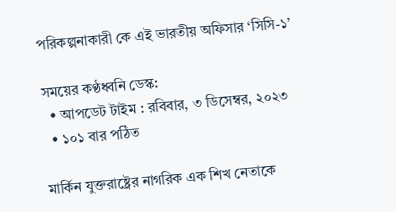পরিকল্পনাকারী কে এই ভারতীয় অফিসার ‘সিসি-১’

সময়ের কণ্ঠধ্বনি ডেস্ক:
  • আপডেট টাইম : রবিবার, ৩ ডিসেম্বর, ২০২৩
  • ১০১ বার পঠিত

মার্কিন যুক্তরাষ্ট্রের নাগরিক এক শিখ নেতাকে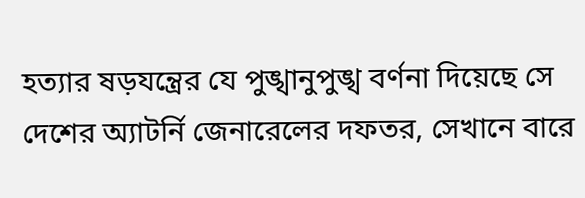হত্যার ষড়যন্ত্রের যে পুঙ্খানুপুঙ্খ বর্ণনা দিয়েছে সে দেশের অ্যাটর্নি জেনারেলের দফতর, সেখানে বারে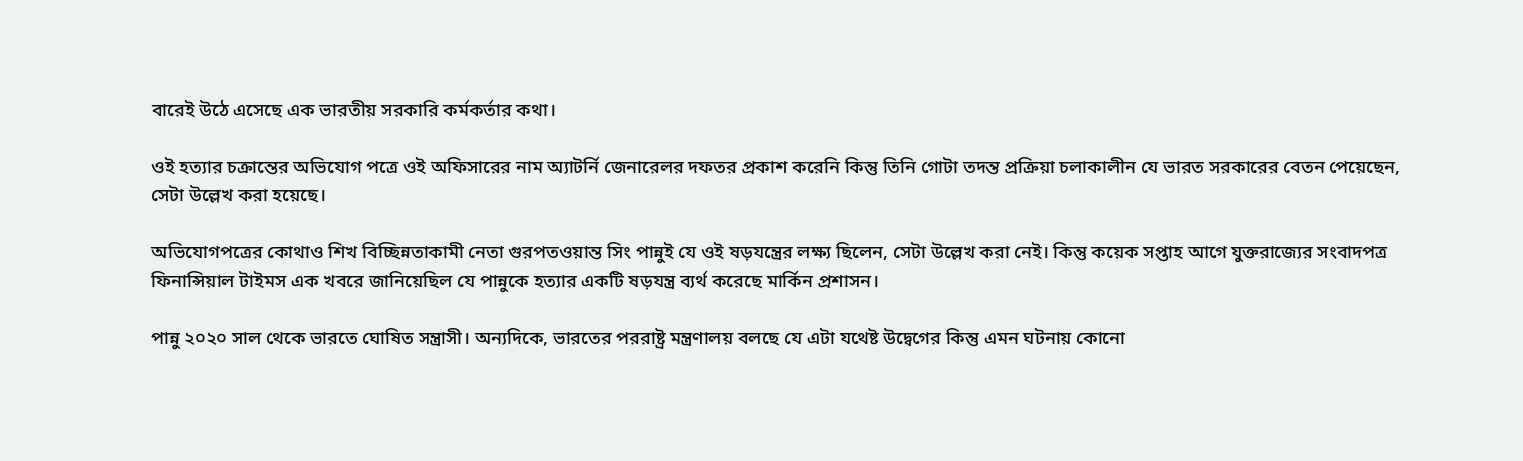বারেই উঠে এসেছে এক ভারতীয় সরকারি কর্মকর্তার কথা।

ওই হত্যার চক্রান্তের অভিযোগ পত্রে ওই অফিসারের নাম অ্যাটর্নি জেনারেলর দফতর প্রকাশ করেনি কিন্তু তিনি গোটা তদন্ত প্রক্রিয়া চলাকালীন যে ভারত সরকারের বেতন পেয়েছেন, সেটা উল্লেখ করা হয়েছে।

অভিযোগপত্রের কোথাও শিখ বিচ্ছিন্নতাকামী নেতা গুরপতওয়ান্ত সিং পান্নুই যে ওই ষড়যন্ত্রের লক্ষ্য ছিলেন, সেটা উল্লেখ করা নেই। কিন্তু কয়েক সপ্তাহ আগে যুক্তরাজ্যের সংবাদপত্র ফিনান্সিয়াল টাইমস এক খবরে জানিয়েছিল যে পান্নুকে হত্যার একটি ষড়যন্ত্র ব্যর্থ করেছে মার্কিন প্রশাসন।

পান্নু ২০২০ সাল থেকে ভারতে ঘোষিত সন্ত্রাসী। অন্যদিকে, ভারতের পররাষ্ট্র মন্ত্রণালয় বলছে যে এটা যথেষ্ট উদ্বেগের কিন্তু এমন ঘটনায় কোনো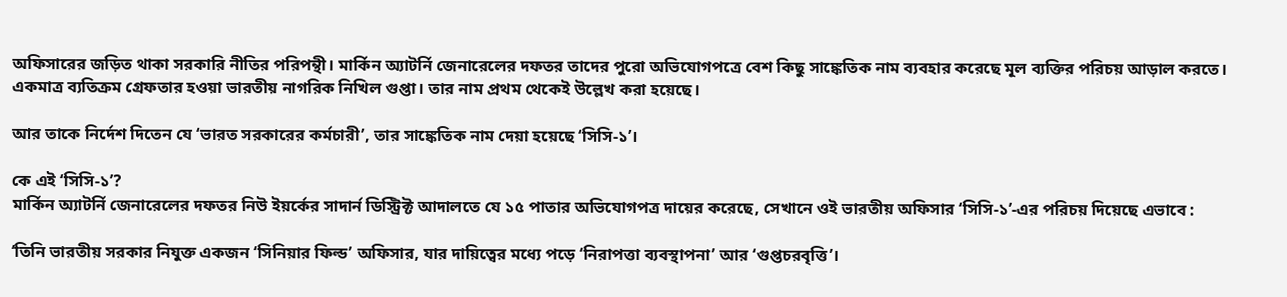অফিসারের জড়িত থাকা সরকারি নীতির পরিপন্থী। মার্কিন অ্যাটর্নি জেনারেলের দফতর তাদের পুরো অভিযোগপত্রে বেশ কিছু সাঙ্কেতিক নাম ব্যবহার করেছে মূল ব্যক্তির পরিচয় আড়াল করতে। একমাত্র ব্যতিক্রম গ্রেফতার হওয়া ভারতীয় নাগরিক নিখিল গুপ্তা। তার নাম প্রথম থেকেই উল্লেখ করা হয়েছে।

আর তাকে নির্দেশ দিতেন যে ‘ভারত সরকারের কর্মচারী’, তার সাঙ্কেতিক নাম দেয়া হয়েছে ‘সিসি-১’।

কে এই ‘সিসি-১’?
মার্কিন অ্যাটর্নি জেনারেলের দফতর নিউ ইয়র্কের সাদার্ন ডিস্ট্রিক্ট আদালতে যে ১৫ পাতার অভিযোগপত্র দায়ের করেছে, সেখানে ওই ভারতীয় অফিসার ‘সিসি-১’-এর পরিচয় দিয়েছে এভাবে :

‘তিনি ভারতীয় সরকার নিযুক্ত একজন ‘সিনিয়ার ফিল্ড’ অফিসার, যার দায়িত্বের মধ্যে পড়ে ‘নিরাপত্তা ব্যবস্থাপনা’ আর ‘গুপ্তচরবৃত্তি’।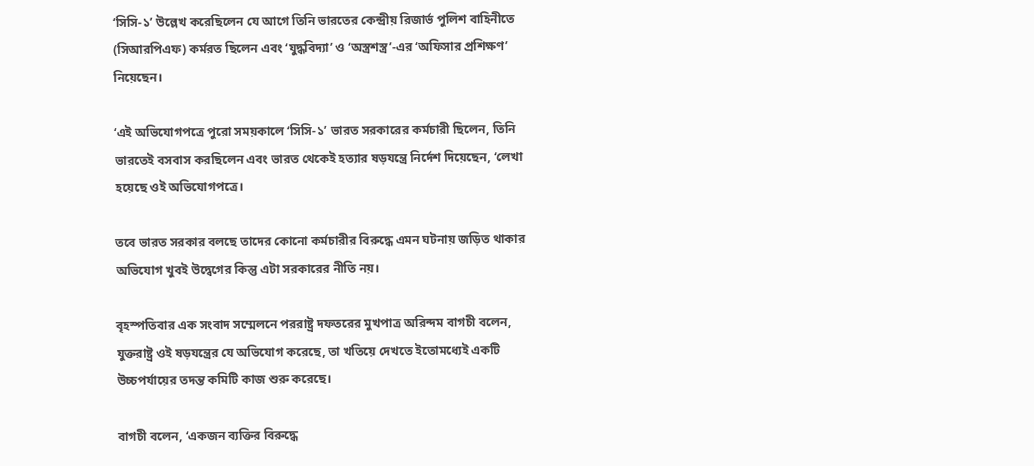‘সিসি-১’ উল্লেখ করেছিলেন যে আগে তিনি ভারতের কেন্দ্রীয় রিজার্ভ পুলিশ বাহিনীতে (সিআরপিএফ) কর্মরত ছিলেন এবং ‘যুদ্ধবিদ্যা’ ও ‘অস্ত্রশস্ত্র’-এর ‘অফিসার প্রশিক্ষণ’ নিয়েছেন।

‘এই অভিযোগপত্রে পুরো সময়কালে ‘সিসি-১’ ভারত সরকারের কর্মচারী ছিলেন, তিনি ভারতেই বসবাস করছিলেন এবং ভারত থেকেই হত্যার ষড়যন্ত্রে নির্দেশ দিয়েছেন, ‘লেখা হয়েছে ওই অভিযোগপত্রে।

তবে ভারত সরকার বলছে তাদের কোনো কর্মচারীর বিরুদ্ধে এমন ঘটনায় জড়িত থাকার অভিযোগ খুবই উদ্বেগের কিন্তু এটা সরকারের নীতি নয়।

বৃহস্পতিবার এক সংবাদ সম্মেলনে পররাষ্ট্র দফতরের মুখপাত্র অরিন্দম বাগচী বলেন, যুক্তরাষ্ট্র ওই ষড়যন্ত্রের যে অভিযোগ করেছে, তা খতিয়ে দেখতে ইতোমধ্যেই একটি উচ্চপর্যায়ের তদন্ত কমিটি কাজ শুরু করেছে।

বাগচী বলেন, ‘একজন ব্যক্তির বিরুদ্ধে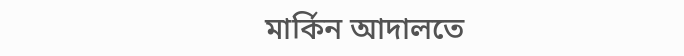মার্কিন আদালতে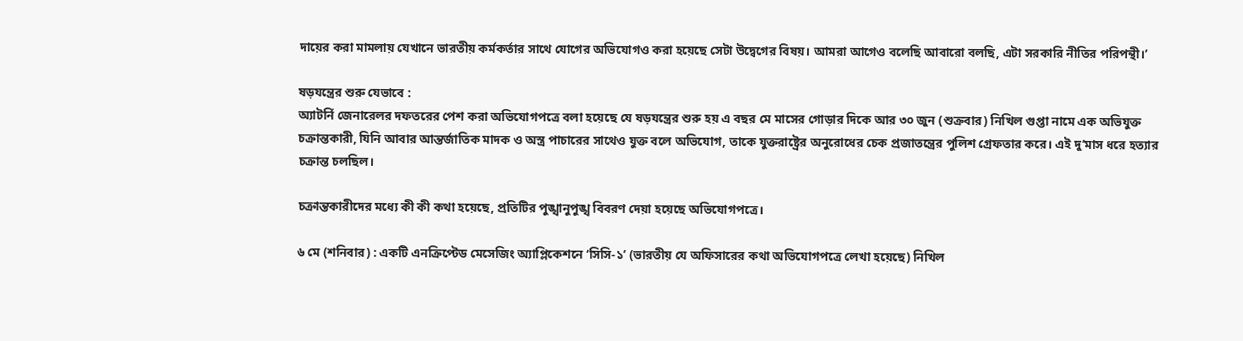দায়ের করা মামলায় যেখানে ভারতীয় কর্মকর্তার সাথে যোগের অভিযোগও করা হয়েছে সেটা উদ্বেগের বিষয়। আমরা আগেও বলেছি আবারো বলছি, এটা সরকারি নীতির পরিপন্থী।’

ষড়যন্ত্রের শুরু যেভাবে :
অ্যাটর্নি জেনারেলর দফতরের পেশ করা অভিযোগপত্রে বলা হয়েছে যে ষড়যন্ত্রের শুরু হয় এ বছর মে মাসের গোড়ার দিকে আর ৩০ জুন (শুক্রবার) নিখিল গুপ্তা নামে এক অভিযুক্ত চক্রান্তকারী, যিনি আবার আন্তর্জাতিক মাদক ও অস্ত্র পাচারের সাথেও যুক্ত বলে অভিযোগ, তাকে যুক্তরাষ্ট্রের অনুরোধের চেক প্রজাতন্ত্রের পুলিশ গ্রেফতার করে। এই দু’মাস ধরে হত্যার চক্রান্ত চলছিল।

চক্রান্তকারীদের মধ্যে কী কী কথা হয়েছে, প্রতিটির পুঙ্খানুপুঙ্খ বিবরণ দেয়া হয়েছে অভিযোগপত্রে।

৬ মে (শনিবার) : একটি এনক্রিপ্টেড মেসেজিং অ্যাপ্লিকেশনে ‘সিসি-১’ (ভারতীয় যে অফিসারের কথা অভিযোগপত্রে লেখা হয়েছে) নিখিল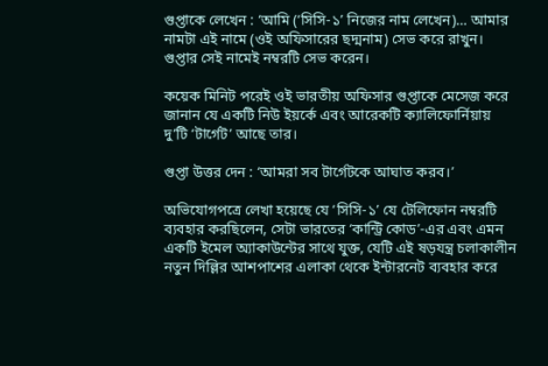গুপ্তাকে লেখেন : ‘আমি (‘সিসি-১’ নিজের নাম লেখেন)… আমার নামটা এই নামে (ওই অফিসারের ছদ্মনাম) সেভ করে রাখুন। গুপ্তার সেই নামেই নম্বরটি সেভ করেন।

কয়েক মিনিট পরেই ওই ভারতীয় অফিসার গুপ্তাকে মেসেজ করে জানান যে একটি নিউ ইয়র্কে এবং আরেকটি ক্যালিফোর্নিয়ায় দু’টি ‘টার্গেট’ আছে তার।

গুপ্তা উত্তর দেন : ‘আমরা সব টার্গেটকে আঘাত করব।’

অভিযোগপত্রে লেখা হয়েছে যে ‘সিসি-১’ যে টেলিফোন নম্বরটি ব্যবহার করছিলেন, সেটা ভারতের ‘কান্ট্রি কোড’-এর এবং এমন একটি ইমেল অ্যাকাউন্টের সাথে যুক্ত, যেটি এই ষড়যন্ত্র চলাকালীন নতুন দিল্লির আশপাশের এলাকা থেকে ইন্টারনেট ব্যবহার করে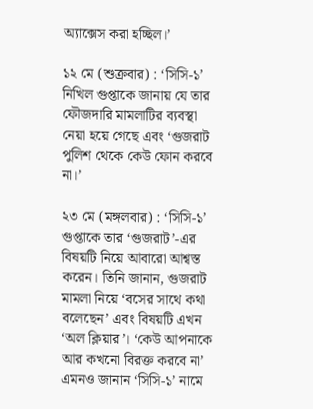অ্যাক্সেস করা হচ্ছিল।’

১২ মে (শুক্রবার) : ‘সিসি-১’ নিখিল গুপ্তাকে জানায় যে তার ফৌজদারি মামলাটির ব্যবস্থা নেয়া হয়ে গেছে এবং ‘গুজরাট পুলিশ থেকে কেউ ফোন করবে না।’

২৩ মে (মঙ্গলবার) : ‘সিসি-১’ গুপ্তাকে তার ‘গুজরাট’-এর বিষয়টি নিয়ে আবারো আশ্বস্ত করেন। তিনি জানান, গুজরাট মামলা নিয়ে ‘বসের সাথে কথা বলেছেন’ এবং বিষয়টি এখন ‘অল ক্লিয়ার’। ‘কেউ আপনাকে আর কখনো বিরক্ত করবে না’ এমনও জানান ‘সিসি-১’ নামে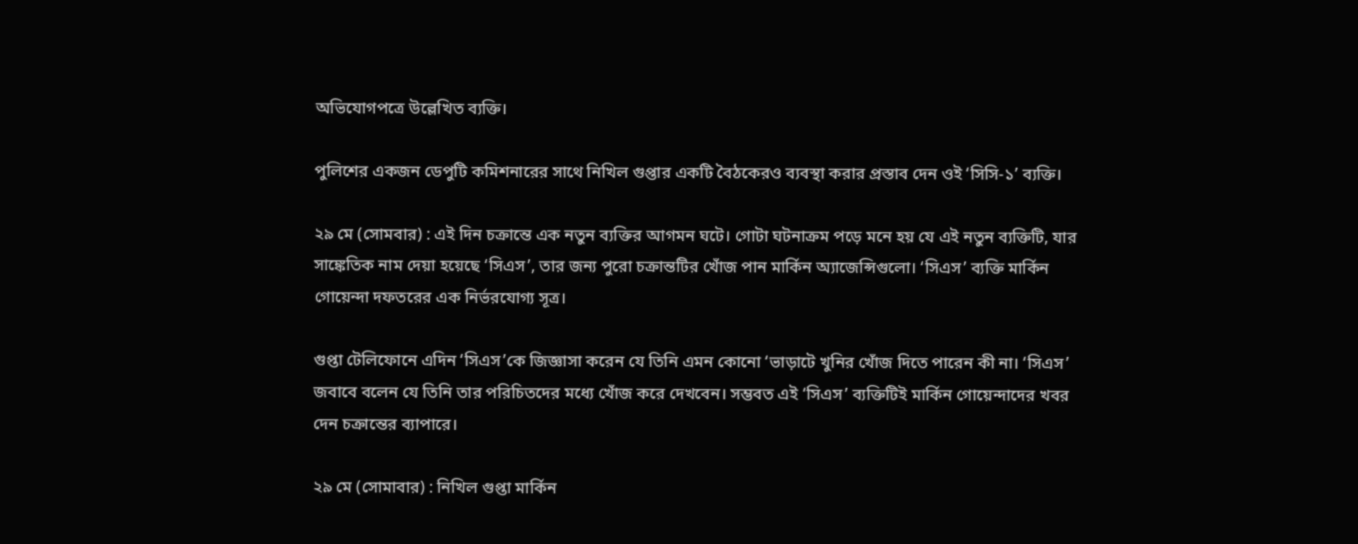অভিযোগপত্রে উল্লেখিত ব্যক্তি।

পুলিশের একজন ডেপুটি কমিশনারের সাথে নিখিল গুপ্তার একটি বৈঠকেরও ব্যবস্থা করার প্রস্তাব দেন ওই ‘সিসি-১’ ব্যক্তি।

২৯ মে (সোমবার) : এই দিন চক্রান্তে এক নতুন ব্যক্তির আগমন ঘটে। গোটা ঘটনাক্রম পড়ে মনে হয় যে এই নতুন ব্যক্তিটি, যার সাঙ্কেতিক নাম দেয়া হয়েছে ‘সিএস’, তার জন্য পুরো চক্রান্তটির খোঁজ পান মার্কিন অ্যাজেন্সিগুলো। ‘সিএস’ ব্যক্তি মার্কিন গোয়েন্দা দফতরের এক নির্ভরযোগ্য সূত্র।

গুপ্তা টেলিফোনে এদিন ‘সিএস’কে জিজ্ঞাসা করেন যে তিনি এমন কোনো ‘ভাড়াটে খুনির খোঁজ দিতে পারেন কী না। ‘সিএস’ জবাবে বলেন যে তিনি তার পরিচিতদের মধ্যে খোঁজ করে দেখবেন। সম্ভবত এই ‘সিএস’ ব্যক্তিটিই মার্কিন গোয়েন্দাদের খবর দেন চক্রান্তের ব্যাপারে।

২৯ মে (সোমাবার) : নিখিল গুপ্তা মার্কিন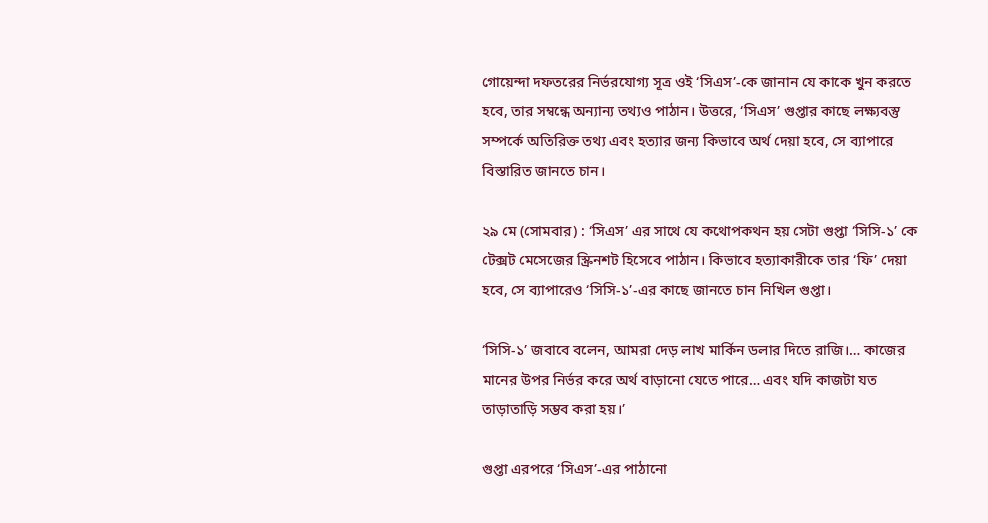গোয়েন্দা দফতরের নির্ভরযোগ্য সূত্র ওই ‘সিএস’-কে জানান যে কাকে খুন করতে হবে, তার সম্বন্ধে অন্যান্য তথ্যও পাঠান। উত্তরে, ‘সিএস’ গুপ্তার কাছে লক্ষ্যবস্তু সম্পর্কে অতিরিক্ত তথ্য এবং হত্যার জন্য কিভাবে অর্থ দেয়া হবে, সে ব্যাপারে বিস্তারিত জানতে চান।

২৯ মে (সোমবার) : ‘সিএস’ এর সাথে যে কথোপকথন হয় সেটা গুপ্তা ‘সিসি-১’ কে টেক্সট মেসেজের স্ক্রিনশট হিসেবে পাঠান। কিভাবে হত্যাকারীকে তার ‘ফি’ দেয়া হবে, সে ব্যাপারেও ‘সিসি-১’-এর কাছে জানতে চান নিখিল গুপ্তা।

‘সিসি-১’ জবাবে বলেন, আমরা দেড় লাখ মার্কিন ডলার দিতে রাজি।… কাজের মানের উপর নির্ভর করে অর্থ বাড়ানো যেতে পারে… এবং যদি কাজটা যত তাড়াতাড়ি সম্ভব করা হয়।’

গুপ্তা এরপরে ‘সিএস’-এর পাঠানো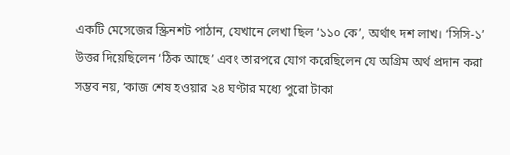একটি মেসেজের স্ক্রিনশট পাঠান, যেখানে লেখা ছিল ‘১১০ কে’, অর্থাৎ দশ লাখ। ‘সিসি-১’ উত্তর দিয়েছিলেন ‘ঠিক আছে’ এবং তারপরে যোগ করেছিলেন যে অগ্রিম অর্থ প্রদান করা সম্ভব নয়, ‘কাজ শেষ হওয়ার ২৪ ঘণ্টার মধ্যে পুরো টাকা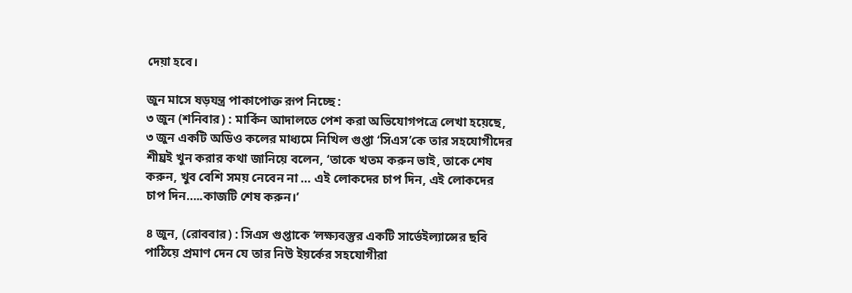দেয়া হবে।

জুন মাসে ষড়যন্ত্র পাকাপোক্ত রূপ নিচ্ছে :
৩ জুন (শনিবার) : মার্কিন আদালতে পেশ করা অভিযোগপত্রে লেখা হয়েছে, ৩ জুন একটি অডিও কলের মাধ্যমে নিখিল গুপ্তা ‘সিএস’কে তার সহযোগীদের শীঘ্রই খুন করার কথা জানিয়ে বলেন, ‘তাকে খতম করুন ভাই, তাকে শেষ করুন, খুব বেশি সময় নেবেন না … এই লোকদের চাপ দিন, এই লোকদের চাপ দিন…..কাজটি শেষ করুন।’

৪ জুন, (রোববার) : সিএস গুপ্তাকে ‘লক্ষ্যবস্তুর একটি সার্ভেইল্যান্সের ছবি পাঠিয়ে প্রমাণ দেন যে তার নিউ ইয়র্কের সহযোগীরা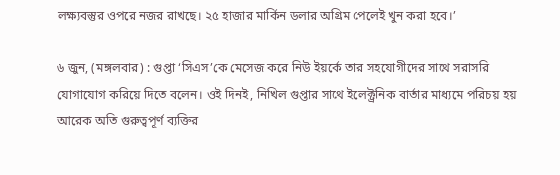লক্ষ্যবস্তুর ওপরে নজর রাখছে। ২৫ হাজার মার্কিন ডলার অগ্রিম পেলেই খুন করা হবে।’

৬ জুন, (মঙ্গলবার) : গুপ্তা ‘সিএস’কে মেসেজ করে নিউ ইয়র্কে তার সহযোগীদের সাথে সরাসরি যোগাযোগ করিয়ে দিতে বলেন। ওই দিনই, নিখিল গুপ্তার সাথে ইলেক্ট্রনিক বার্তার মাধ্যমে পরিচয় হয় আরেক অতি গুরুত্বপূর্ণ ব্যক্তির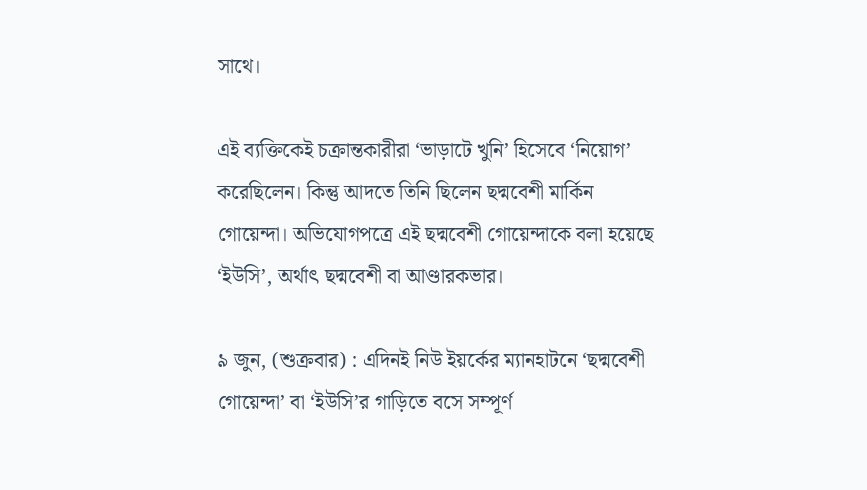সাথে।

এই ব্যক্তিকেই চক্রান্তকারীরা ‘ভাড়াটে খুনি’ হিসেবে ‘নিয়োগ’ করেছিলেন। কিন্তু আদতে তিনি ছিলেন ছদ্মবেশী মার্কিন গোয়েন্দা। অভিযোগপত্রে এই ছদ্মবেশী গোয়েন্দাকে বলা হয়েছে ‘ইউসি’, অর্থাৎ ছদ্মবেশী বা আণ্ডারকভার।

৯ জুন, (শুক্রবার) : এদিনই নিউ ইয়র্কের ম্যানহাটনে ‘ছদ্মবেশী গোয়েন্দা’ বা ‘ইউসি’র গাড়িতে বসে সম্পূর্ণ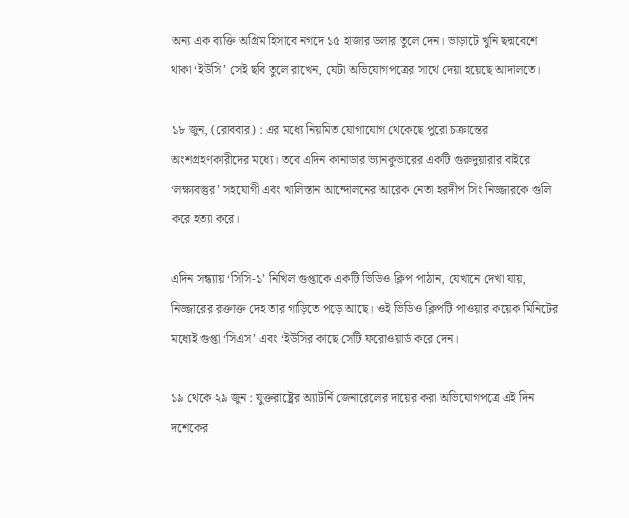অন্য এক ব্যক্তি অগ্রিম হিসাবে নগদে ১৫ হাজার ডলার তুলে দেন। ভাড়াটে খুনি ছদ্মবেশে থাকা ‘ইউসি’ সেই ছবি তুলে রাখেন, যেটা অভিযোগপত্রের সাথে দেয়া হয়েছে আদালতে।

১৮ জুন, (রোববার) : এর মধ্যে নিয়মিত যোগাযোগ থেকেছে পুরো চক্রান্তের অংশগ্রহণকারীদের মধ্যে। তবে এদিন কানাডার ভ্যানকুভারের একটি গুরুদুয়ারার বাইরে ‘লক্ষ্যবস্তুর’ সহযোগী এবং খালিস্তান আন্দোলনের আরেক নেতা হরদীপ সিং নিজ্জারকে গুলি করে হত্যা করে।

এদিন সন্ধ্যায় ‘সিসি-১’ নিখিল গুপ্তাকে একটি ভিডিও ক্লিপ পাঠান, যেখানে দেখা যায়, নিজ্জারের রক্তাক্ত দেহ তার গাড়িতে পড়ে আছে। ওই ভিডিও ক্লিপটি পাওয়ার কয়েক মিনিটের মধ্যেই গুপ্তা ‘সিএস’ এবং ‘ইউসির কাছে সেটি ফরোওয়ার্ড করে দেন।

১৯ থেকে ২৯ জুন : যুক্তরাষ্ট্রের অ্যাটর্নি জেনারেলের দায়ের করা অভিযোগপত্রে এই দিন দশেকের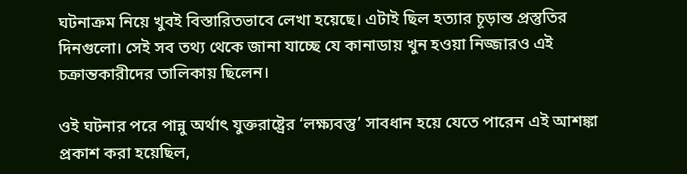ঘটনাক্রম নিয়ে খুবই বিস্তারিতভাবে লেখা হয়েছে। এটাই ছিল হত্যার চূড়ান্ত প্রস্তুতির দিনগুলো। সেই সব তথ্য থেকে জানা যাচ্ছে যে কানাডায় খুন হওয়া নিজ্জারও এই চক্রান্তকারীদের তালিকায় ছিলেন।

ওই ঘটনার পরে পান্নু অর্থাৎ যুক্তরাষ্ট্রের ‘লক্ষ্যবস্তু’ সাবধান হয়ে যেতে পারেন এই আশঙ্কা প্রকাশ করা হয়েছিল,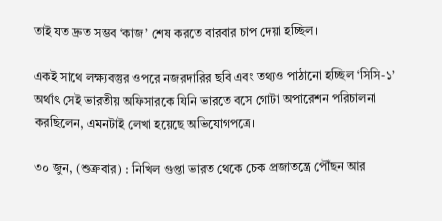তাই যত দ্রুত সম্ভব ‘কাজ’ শেষ করতে বারবার চাপ দেয়া হচ্ছিল।

একই সাথে লক্ষ্যবস্তুর ওপরে নজরদারির ছবি এবং তথ্যও পাঠানো হচ্ছিল ‘সিসি-১’ অর্থাৎ সেই ভারতীয় অফিসারকে যিনি ভারতে বসে গোটা অপারেশন পরিচালনা করছিলেন, এমনটাই লেখা হয়েছে অভিযোগপত্রে।

৩০ জুন, (শুক্রবার) : নিখিল গুপ্তা ভারত থেকে চেক প্রজাতন্ত্রে পৌঁছন আর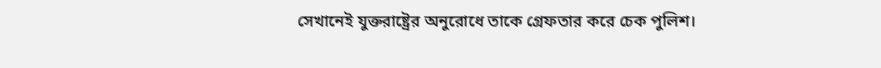সেখানেই যুক্তরাষ্ট্রের অনুরোধে তাকে গ্রেফতার করে চেক পুলিশ।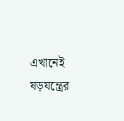এখানেই ষড়যন্ত্রের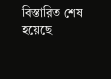বিস্তারিত শেষ হয়েছে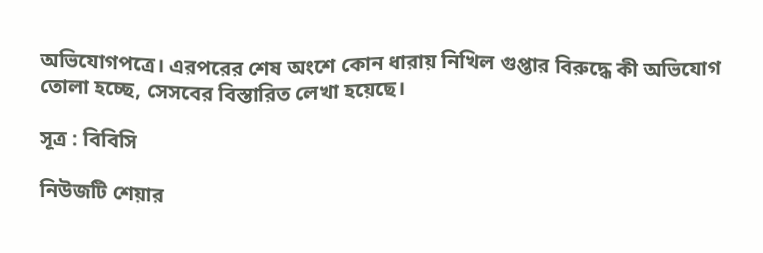অভিযোগপত্রে। এরপরের শেষ অংশে কোন ধারায় নিখিল গুপ্তার বিরুদ্ধে কী অভিযোগ তোলা হচ্ছে, সেসবের বিস্তারিত লেখা হয়েছে।

সূত্র : বিবিসি

নিউজটি শেয়ার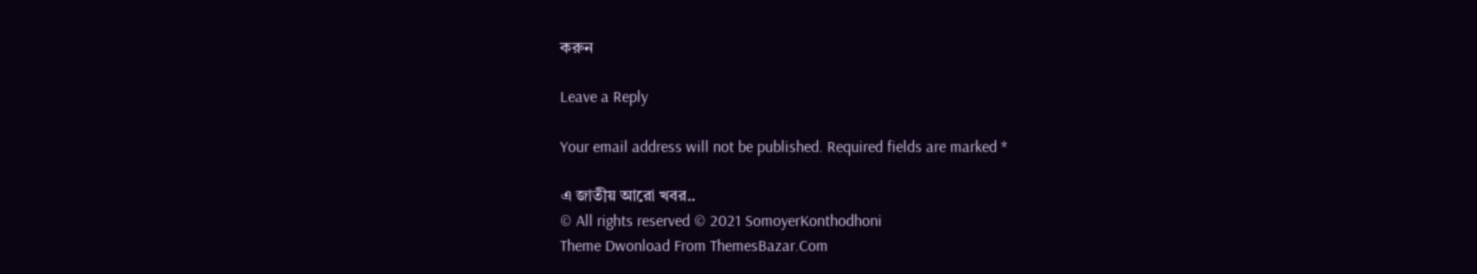করুন

Leave a Reply

Your email address will not be published. Required fields are marked *

এ জাতীয় আরো খবর..
© All rights reserved © 2021 SomoyerKonthodhoni
Theme Dwonload From ThemesBazar.Com